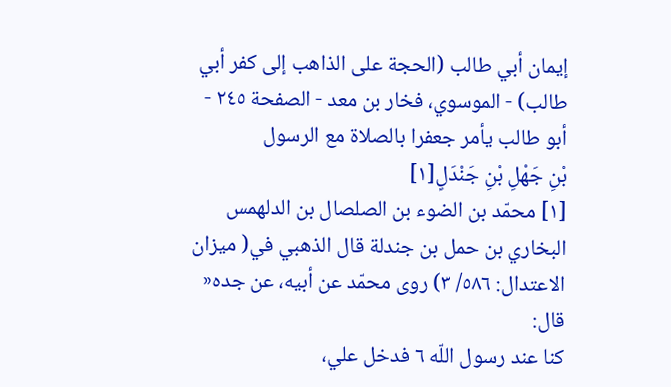إيمان أبي طالب (الحجة على الذاهب إلى كفر أبي طالب) - الموسوي، فخار بن معد - الصفحة ٢٤٥ - أبو طالب يأمر جعفرا بالصلاة مع الرسول
بْنِ جَهْلِ بْنِ جَنْدَلٍ[١]
[١] محمّد بن الضوء بن الصلصال بن الدلهمس البخاري بن حمل بن جندلة قال الذهبي في( ميزان الاعتدال: ٥٨٦/ ٣) روى محمّد عن أبيه، عن جده« قال:
كنا عند رسول اللّه ٦ فدخل علي،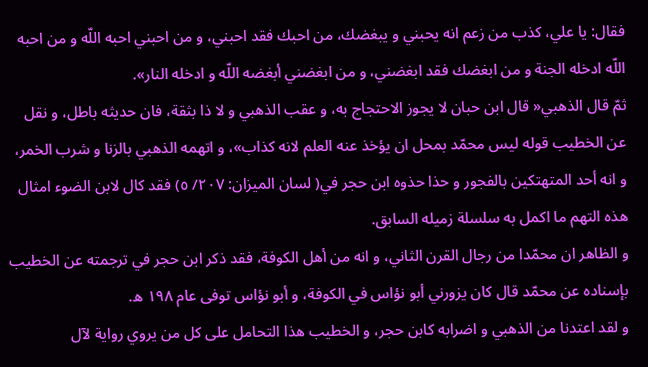فقال: يا علي، كذب من زعم انه يحبني و يبغضك، من احبك فقد احبني، و من احبني احبه اللّه و من احبه اللّه ادخله الجنة و من ابغضك فقد ابغضني، و من ابغضني أبغضه اللّه و ادخله النار».
ثمّ قال الذهبي« قال ابن حبان لا يجوز الاحتجاج به، و عقب الذهبي و لا ذا بثقة، فان حديثه باطل، و نقل عن الخطيب قوله ليس محمّد بمحل ان يؤخذ عنه العلم لانه كذاب»، و اتهمه الذهبي بالزنا و شرب الخمر، و انه أحد المتهتكين بالفجور و حذا حذوه ابن حجر في( لسان الميزان: ٢٠٧/ ٥) فقد كال لابن الضوء امثال هذه التهم ما اكمل به سلسلة زميله السابق.
و الظاهر ان محمّدا من رجال القرن الثاني، و انه من أهل الكوفة، فقد ذكر ابن حجر في ترجمته عن الخطيب بإسناده عن محمّد قال كان يزورني أبو نؤاس في الكوفة، و أبو نؤاس توفى عام ١٩٨ ه.
و لقد اعتدنا من الذهبي و اضرابه كابن حجر، و الخطيب هذا التحامل على كل من يروي رواية لآل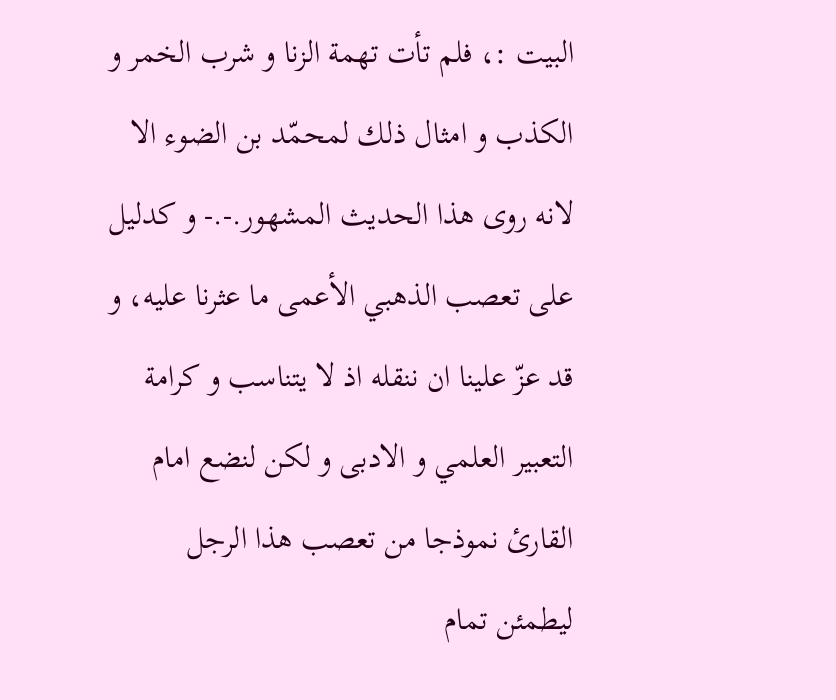البيت :، فلم تأت تهمة الزنا و شرب الخمر و الكذب و امثال ذلك لمحمّد بن الضوء الا لانه روى هذا الحديث المشهور.-.- و كدليل على تعصب الذهبي الأعمى ما عثرنا عليه، و قد عزّ علينا ان ننقله اذ لا يتناسب و كرامة التعبير العلمي و الادبى و لكن لنضع امام القارئ نموذجا من تعصب هذا الرجل ليطمئن تمام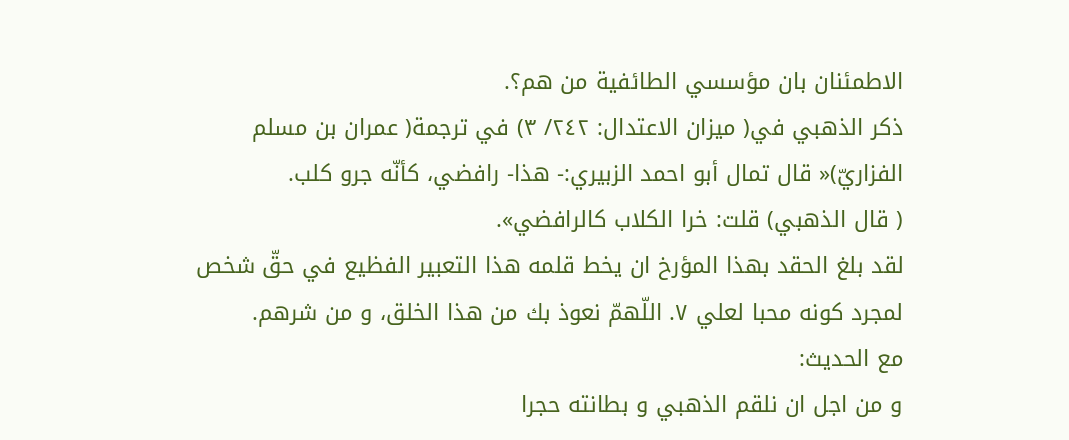الاطمئنان بان مؤسسي الطائفية من هم؟.
ذكر الذهبي في( ميزان الاعتدال: ٢٤٢/ ٣) في ترجمة( عمران بن مسلم الفزاريّ)« قال تمال أبو احمد الزبيري:- هذا- رافضي، كأنّه جرو كلب.
( قال الذهبي) قلت: خرا الكلاب كالرافضي».
لقد بلغ الحقد بهذا المؤرخ ان يخط قلمه هذا التعبير الفظيع في حقّ شخص لمجرد كونه محبا لعلي ٧. اللّهمّ نعوذ بك من هذا الخلق، و من شرهم.
مع الحديث:
و من اجل ان نلقم الذهبي و بطانته حجرا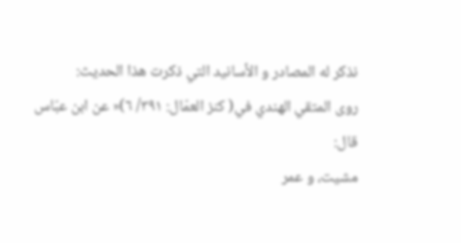نذكر له المصادر و الأسانيد التي ذكرت هذا الحديث:
روى المتقي الهندي في( كنز العمّال: ٣٩١/ ٦)« عن ابن عبّاس قال:
مشيت، و عمر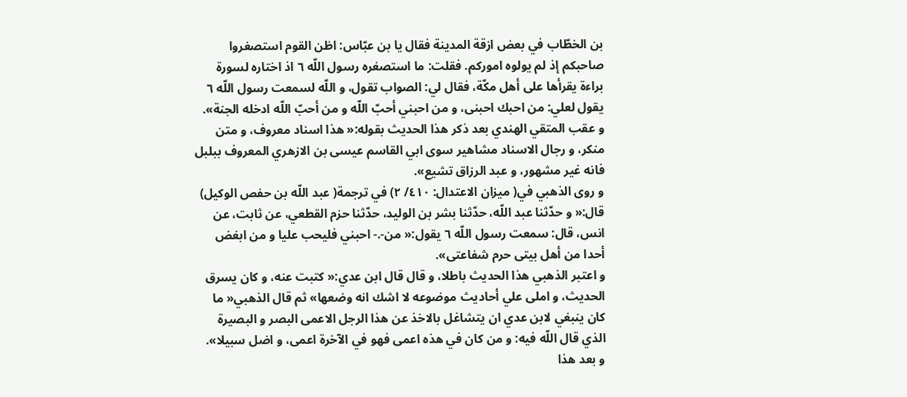بن الخطّاب في بعض ازقة المدينة فقال يا بن عبّاس: اظن القوم استصغروا صاحبكم إذ لم يولوه اموركم. فقلت: ما استصغره رسول اللّه ٦ اذ اختاره لسورة براءة يقرأها على أهل مكّة، فقال لي: الصواب تقول، و اللّه لسمعت رسول اللّه ٦ يقول لعلي: من احبك احبنى، و من احبني أحبّ اللّه و من أحبّ اللّه ادخله الجنة».
و عقب المتقي الهندي بعد ذكر هذا الحديث بقوله:« هذا اسناد معروف، و متن منكر، و رجال الاسناد مشاهير سوى ابي القاسم عيسى بن الازهري المعروف ببلبل فانه غير مشهور، و عبد الرزاق تشيع».
و روى الذهبي في( ميزان الاعتدال: ٤١٠/ ٢) في ترجمة( عبد اللّه بن حفص الوكيل) قال:« و حدّثنا عبد اللّه، حدّثنا بشر بن الوليد، حدّثنا حزم القطعي، عن ثابت، عن انس، قال: سمعت رسول اللّه ٦ يقول:« من-.- احبني فليحب عليا و من ابغض أحدا من أهل بيتى حرم شفاعتى».
و اعتبر الذهبي هذا الحديث باطلا، و قال قال ابن عدي:« كتبت عنه، و كان يسرق الحديث، و املى علي أحاديث موضوعه لا اشك انه وضعها» ثم قال الذهبي« ما كان ينبغي لابن عدي ان يتشاغل بالاخذ عن هذا الرجل الاعمى البصر و البصيرة الذي قال اللّه فيه: و من كان في هذه اعمى فهو في الآخرة اعمى، و اضل سبيلا».
و بعد هذا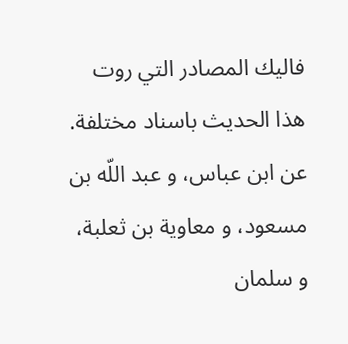فاليك المصادر التي روت هذا الحديث باسناد مختلفة. عن ابن عباس، و عبد اللّه بن مسعود، و معاوية بن ثعلبة، و سلمان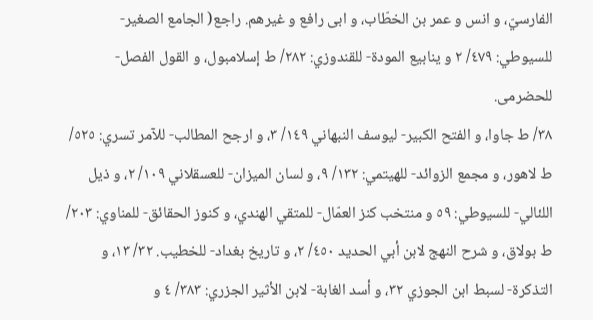الفارسيّ، و انس و عمر بن الخطّاب، و ابى رافع و غيرهم. راجع( الجامع الصغير- للسيوطي: ٤٧٩/ ٢ و ينابيع المودة- للقندوزي: ٢٨٢/ ط إسلامبول، و القول الفصل- للحضرمى.
٣٨/ ط جاوا، و الفتح الكبير- ليوسف النبهاني ١٤٩/ ٣، و ارجح المطالب- للآمر تسري: ٥٢٥/ ط لاهور، و مجمع الزوائد- للهيتمي: ١٣٢/ ٩، و لسان الميزان- للعسقلاني ١٠٩/ ٢، و ذيل اللئالي- للسيوطي: ٥٩ و منتخب كنز العمّال- للمتقي الهندي، و كنوز الحقائق- للمناوي: ٢٠٣/ ط بولاق، و شرح النهج لابن أبي الحديد ٤٥٠/ ٢، و تاريخ بغداد- للخطيب. ٣٢/ ١٣، و التذكرة- لسبط ابن الجوزي ٣٢، و أسد الغابة- لابن الأثير الجزري: ٣٨٣/ ٤ و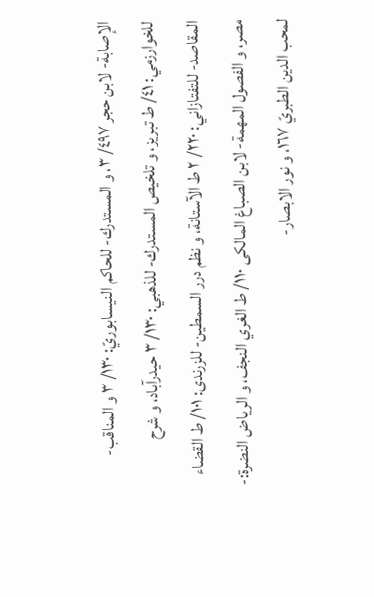الإصابة- لابن حجر ٤٩٧/ ٣، و المستدرك- للحاكم النيسابوريّ: ١٣٠/ ٣ و المناقب- للخوارزمي: ٤١/ ط تبريز، و تلخيص المستدرك- للذهبي: ١٣٠/ ٣ حيدرآباد، و شرح المقاصد- للتفتازاني: ٢٢٠/ ٢ ط الآستانة، و نظم درر السمطين- للزرندى: ١٠١/ ط القضاء مصر، و الفصول المهمة- لابن الصباغ المالكى ١١٠/ ط الغري النجف، و الرياض النضرة:- لمحب الدين الطبريّ ١٦٧، و نور الابصار-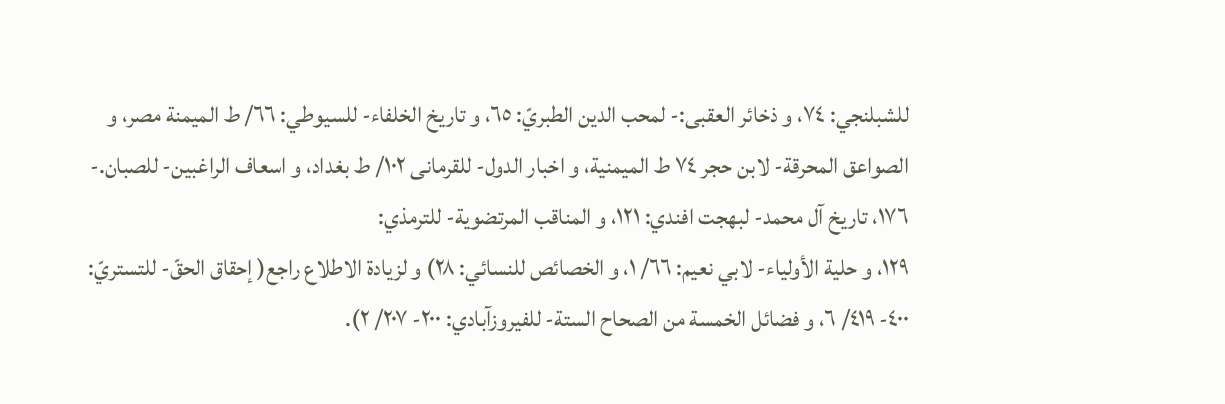للشبلنجي: ٧٤، و ذخائر العقبى:- لمحب الدين الطبريّ: ٦٥، و تاريخ الخلفاء- للسيوطي: ٦٦/ ط الميمنة مصر، و الصواعق المحرقة- لابن حجر ٧٤ ط الميمنية، و اخبار الدول- للقرمانى ١٠٢/ ط بغداد، و اسعاف الراغبين- للصبان.- ١٧٦، تاريخ آل محمد- لبهجت افندي: ١٢١، و المناقب المرتضوية- للترمذي:
١٢٩، و حلية الأولياء- لابي نعيم: ٦٦/ ١، و الخصائص للنسائي: ٢٨) و لزيادة الاطلاع راجع( إحقاق الحقّ- للتستريّ: ٤٠٠- ٤١٩/ ٦، و فضائل الخمسة من الصحاح الستة- للفيروزآبادي: ٢٠٠- ٢٠٧/ ٢).